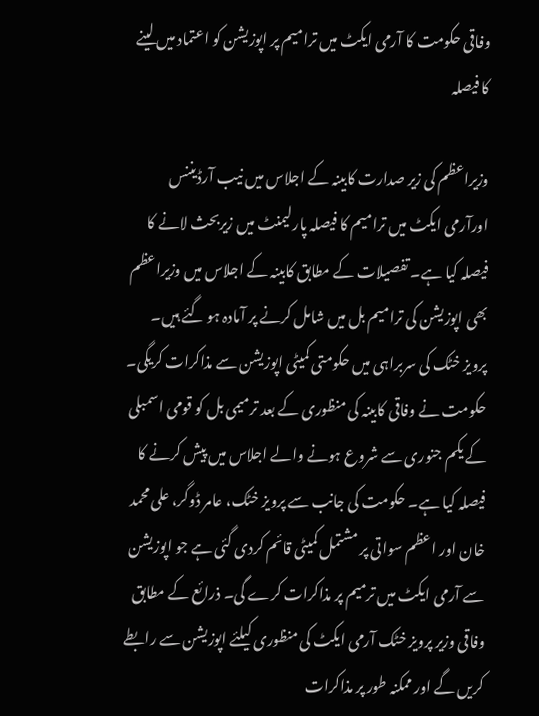وفاقی حکومت کا آرمی ایکٹ میں ترامیم پر اپوزیشن کو اعتماد میں لینے کا فیصلہ

وزیراعظم کی زیر صدارت کابینہ کے اجلاس میں نیب آرڈیننس اورآرمی ایکٹ میں ترامیم کا فیصلہ پارلیمنٹ میں زیربحث لانے کا فیصلہ کیا ہے۔ تفصیلات کے مطابق کابینہ کے اجلاس میں وزیراعظم بھی اپوزیشن کی ترامیم بل میں شامل کرنے پر آمادہ ہو گئے ہیں۔ پرویز خٹک کی سربراہی میں حکومتی کمیٹی اپوزیشن سے مذاکرات کریگی۔
حکومت نے وفاقی کابینہ کی منظوری کے بعد ترمیمی بل کو قومی اسمبلی کے یکم جنوری سے شروع ہونے والے اجلاس میں پیش کرنے کا فیصلہ کیا ہے۔ حکومت کی جانب سے پرویز خٹک، عامر ڈوگر، علی محمد خان اور اعظم سواتی پر مشتمل کمیٹی قائم کردی گئی ہے جو اپوزیشن سے آرمی ایکٹ میں ترمیم پر مذاکرات کرے گی۔ ذرائع کے مطابق وفاقی وزیر پرویز خٹک آرمی ایکٹ کی منظوری کیلئے اپوزیشن سے رابطے کریں گے اور ممکنہ طور پر مذاکرات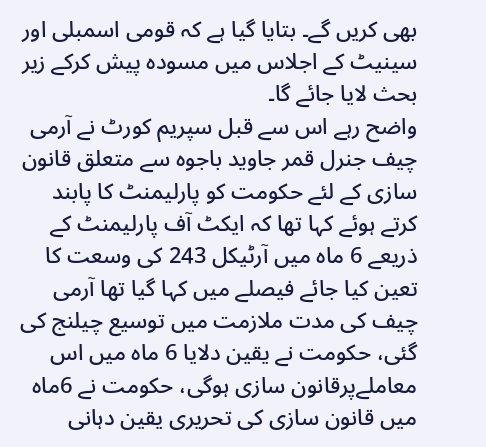بھی کریں گے۔ بتایا گیا ہے کہ قومی اسمبلی اور سینیٹ کے اجلاس میں مسودہ پیش کرکے زیر بحث لایا جائے گا۔
واضح رہے اس سے قبل سپریم کورٹ نے آرمی چیف جنرل قمر جاوید باجوہ سے متعلق قانون سازی کے لئے حکومت کو پارلیمنٹ کا پابند کرتے ہوئے کہا تھا کہ ایکٹ آف پارلیمنٹ کے ذریعے 6 ماہ میں آرٹیکل 243 کی وسعت کا تعین کیا جائے فیصلے میں کہا گیا تھا آرمی چیف کی مدت ملازمت میں توسیع چیلنج کی گئی، حکومت نے یقین دلایا 6 ماہ میں اس معاملےپرقانون سازی ہوگی، حکومت نے 6ماہ میں قانون سازی کی تحریری یقین دہانی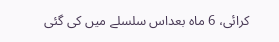کرائی، 6 ماہ بعداس سلسلے میں کی گئی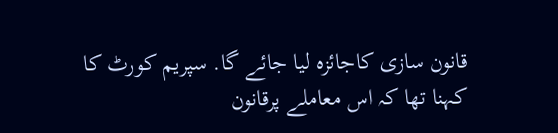قانون سازی کاجائزہ لیا جائے گا. سپریم کورٹ کا کہنا تھا کہ اس معاملے پرقانون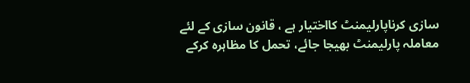سازی کرناپارلیمنٹ کااختیار ہے ، قانون سازی کے لئے معاملہ پارلیمنٹ بھیجا جائے، تحمل کا مظاہرہ کرکے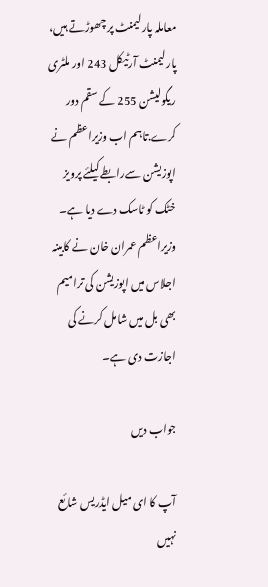معاملہ پارلیمنٹ پر چھوڑتے ہیں، پارلیمنٹ آرٹیکل 243 اور ملٹری ریگولیشن 255 کے سقم دور کرے.تاہم اب وزیراعظم نے اپوزیشن سےرابطے کیلئے پرویز خٹک کو ٹاسک دے دیا ہے۔ وزیراعظم عمران خان نے کابینہ اجلاس میں اپوزیشن کی ترامیم بھی بل میں شامل کرنے کی اجازت دی ہے۔

جواب دیں

آپ کا ای میل ایڈریس شائع نہیں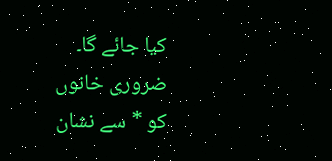کیا جائے گا۔ ضروری خانوں کو * سے نشان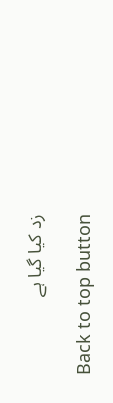زد کیا گیا ہے

Back to top button